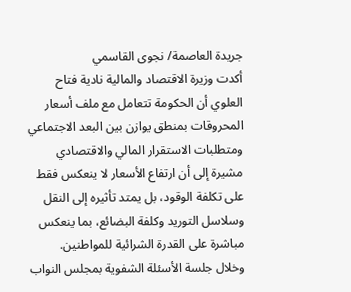جريدة العاصمة/ نجوى القاسمي
أكدت وزيرة الاقتصاد والمالية نادية فتاح العلوي أن الحكومة تتعامل مع ملف أسعار المحروقات بمنطق يوازن بين البعد الاجتماعي ومتطلبات الاستقرار المالي والاقتصادي مشيرة إلى أن ارتفاع الأسعار لا ينعكس فقط على تكلفة الوقود، بل يمتد تأثيره إلى النقل وسلاسل التوريد وكلفة البضائع، بما ينعكس مباشرة على القدرة الشرائية للمواطنين.
وخلال جلسة الأسئلة الشفوية بمجلس النواب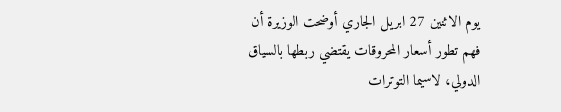يوم الاثنين 27 ابريل الجاري أوضحت الوزيرة أن فهم تطور أسعار المحروقات يقتضي ربطها بالسياق الدولي، لاسيما التوترات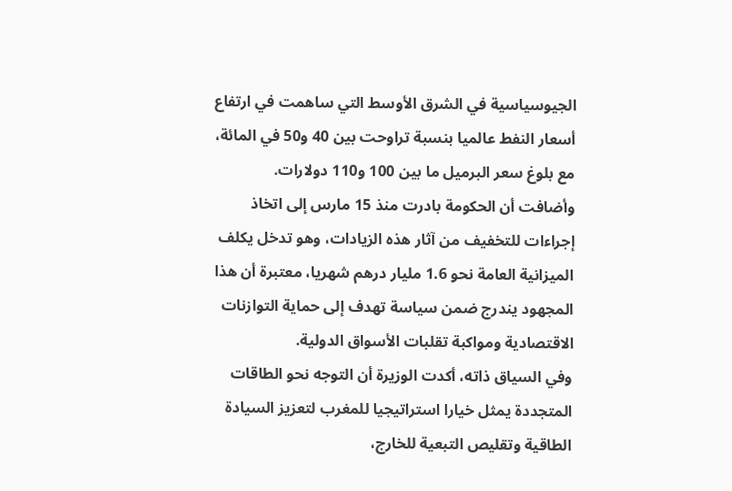الجيوسياسية في الشرق الأوسط التي ساهمت في ارتفاع أسعار النفط عالميا بنسبة تراوحت بين 40 و50 في المائة، مع بلوغ سعر البرميل ما بين 100 و110 دولارات.
وأضافت أن الحكومة بادرت منذ 15 مارس إلى اتخاذ إجراءات للتخفيف من آثار هذه الزيادات، وهو تدخل يكلف الميزانية العامة نحو 1.6 مليار درهم شهريا، معتبرة أن هذا المجهود يندرج ضمن سياسة تهدف إلى حماية التوازنات الاقتصادية ومواكبة تقلبات الأسواق الدولية.
وفي السياق ذاته، أكدت الوزيرة أن التوجه نحو الطاقات المتجددة يمثل خيارا استراتيجيا للمغرب لتعزيز السيادة الطاقية وتقليص التبعية للخارج،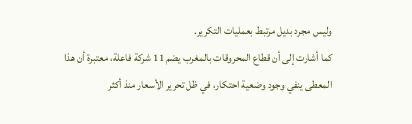وليس مجرد بديل مرتبط بعمليات التكرير.
كما أشارت إلى أن قطاع المحروقات بالمغرب يضم 11 شركة فاعلة، معتبرة أن هذا المعطى ينفي وجود وضعية احتكار، في ظل تحرير الأسعار منذ أكثر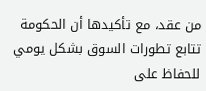من عقد، مع تأكيدها أن الحكومة تتابع تطورات السوق بشكل يومي للحفاظ على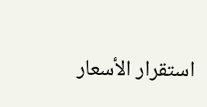استقرار الأسعار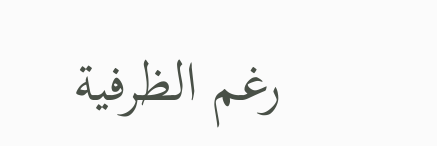رغم الظرفية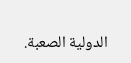الدولية الصعبة.